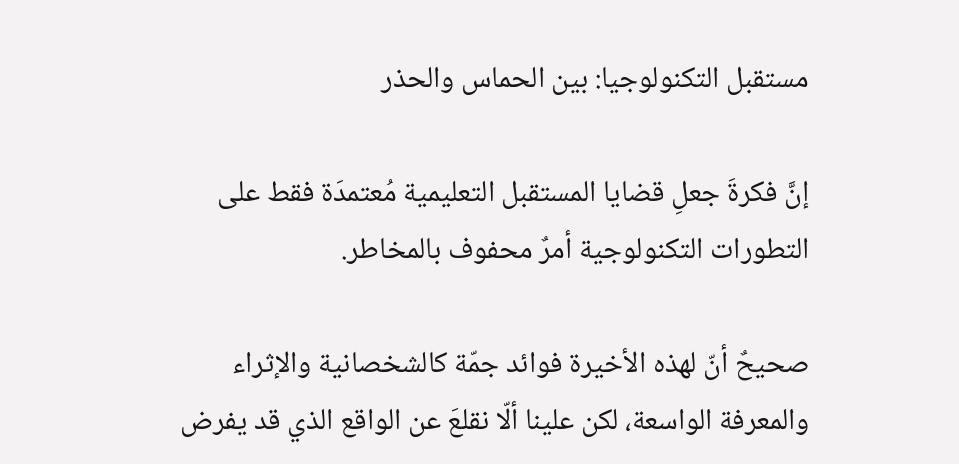مستقبل التكنولوجيا: بين الحماس والحذر

إنَّ فكرةَ جعلِ قضايا المستقبل التعليمية مُعتمدَة فقط على التطورات التكنولوجية أمرٌ محفوف بالمخاطر.

صحيحٌ أنّ لهذه الأخيرة فوائد جمّة كالشخصانية والإثراء والمعرفة الواسعة، لكن علينا ألّا نقلعَ عن الواقع الذي قد يفرض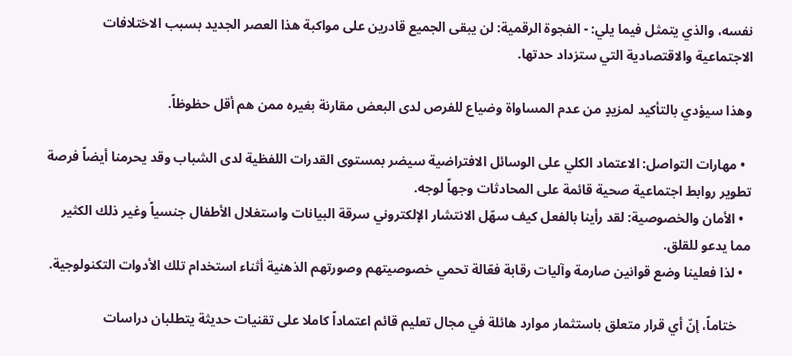نفسه، والذي يتمثل فيما يلي: - الفجوة الرقمية: لن يبقى الجميع قادرين على مواكبة هذا العصر الجديد بسبب الاختلافات الاجتماعية والاقتصادية التي ستزداد حدتها.

وهذا سيؤدي بالتأكيد لمزيدٍ من عدم المساواة وضياع للفرص لدى البعض مقارنة بغيره ممن هم أقل حظوظاً.

  • مهارات التواصل: الاعتماد الكلي على الوسائل الافتراضية سيضر بمستوى القدرات اللفظية لدى الشباب وقد يحرمنا أيضاً فرصة تطوير روابط اجتماعية صحية قائمة على المحادثات وجهاً لوجه.
  • الأمان والخصوصية: لقد رأينا بالفعل كيف سهّل الانتشار الإلكتروني سرقة البيانات واستغلال الأطفال جنسياً وغير ذلك الكثير مما يدعو للقلق.
  • لذا فعلينا وضع قوانين صارمة وآليات رقابة فعّالة تحمي خصوصيتهم وصورتهم الذهنية أثناء استخدام تلك الأدوات التكنولوجية.

    ختاماً، إنّ أي قرار متعلق باستثمار موارد هائلة في مجال تعليم قائم اعتماداً كاملا على تقنيات حديثة يتطلبان دراسات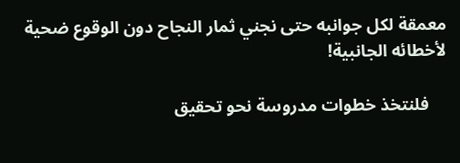معمقة لكل جوانبه حتى نجني ثمار النجاح دون الوقوع ضحية لأخطائه الجانبية!

    فلنتخذ خطوات مدروسة نحو تحقيق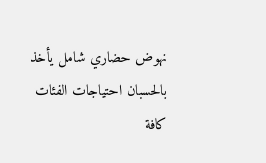نهوض حضاري شامل يأخذ بالحسبان احتياجات الفئات كافة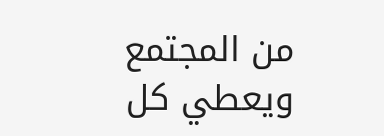من المجتمع ويعطي كل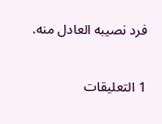فرد نصيبه العادل منه.

1 التعليقات